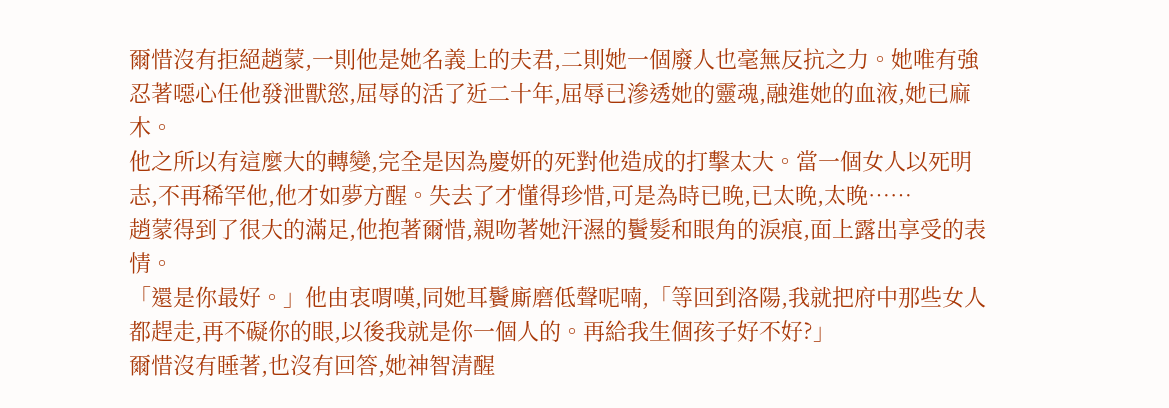爾惜沒有拒絕趙蒙,一則他是她名義上的夫君,二則她一個廢人也毫無反抗之力。她唯有強忍著噁心任他發泄獸慾,屈辱的活了近二十年,屈辱已滲透她的靈魂,融進她的血液,她已麻木。
他之所以有這麼大的轉變,完全是因為慶妍的死對他造成的打擊太大。當一個女人以死明志,不再稀罕他,他才如夢方醒。失去了才懂得珍惜,可是為時已晚,已太晚,太晚……
趙蒙得到了很大的滿足,他抱著爾惜,親吻著她汗濕的鬢髮和眼角的淚痕,面上露出享受的表情。
「還是你最好。」他由衷喟嘆,同她耳鬢廝磨低聲呢喃,「等回到洛陽,我就把府中那些女人都趕走,再不礙你的眼,以後我就是你一個人的。再給我生個孩子好不好?」
爾惜沒有睡著,也沒有回答,她神智清醒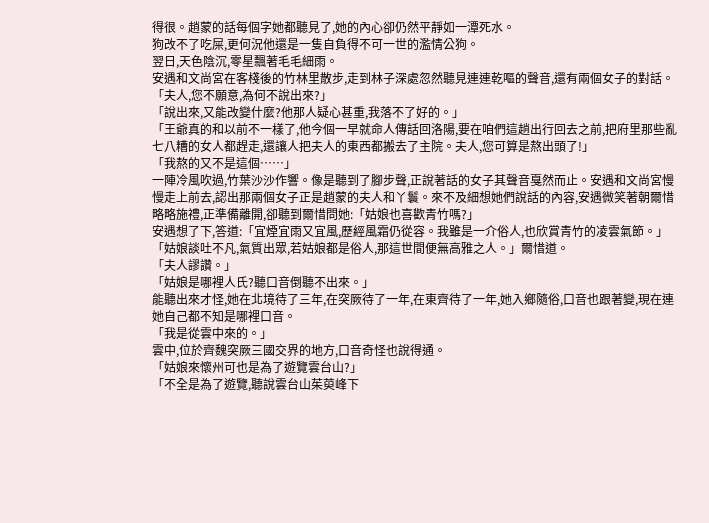得很。趙蒙的話每個字她都聽見了,她的內心卻仍然平靜如一潭死水。
狗改不了吃屎,更何況他還是一隻自負得不可一世的濫情公狗。
翌日,天色陰沉,零星飄著毛毛細雨。
安遇和文尚宮在客棧後的竹林里散步,走到林子深處忽然聽見連連乾嘔的聲音,還有兩個女子的對話。
「夫人,您不願意,為何不說出來?」
「說出來,又能改變什麼?他那人疑心甚重,我落不了好的。」
「王爺真的和以前不一樣了,他今個一早就命人傳話回洛陽,要在咱們這趟出行回去之前,把府里那些亂七八糟的女人都趕走,還讓人把夫人的東西都搬去了主院。夫人,您可算是熬出頭了!」
「我熬的又不是這個……」
一陣冷風吹過,竹葉沙沙作響。像是聽到了腳步聲,正說著話的女子其聲音戛然而止。安遇和文尚宮慢慢走上前去,認出那兩個女子正是趙蒙的夫人和丫鬟。來不及細想她們說話的內容,安遇微笑著朝爾惜略略施禮,正準備離開,卻聽到爾惜問她:「姑娘也喜歡青竹嗎?」
安遇想了下,答道:「宜煙宜雨又宜風,歷經風霜仍從容。我雖是一介俗人,也欣賞青竹的凌雲氣節。」
「姑娘談吐不凡,氣質出眾,若姑娘都是俗人,那這世間便無高雅之人。」爾惜道。
「夫人謬讚。」
「姑娘是哪裡人氏?聽口音倒聽不出來。」
能聽出來才怪,她在北境待了三年,在突厥待了一年,在東齊待了一年,她入鄉隨俗,口音也跟著變,現在連她自己都不知是哪裡口音。
「我是從雲中來的。」
雲中,位於齊魏突厥三國交界的地方,口音奇怪也說得通。
「姑娘來懷州可也是為了遊覽雲台山?」
「不全是為了遊覽,聽說雲台山茱萸峰下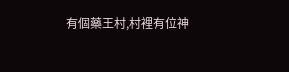有個藥王村,村裡有位神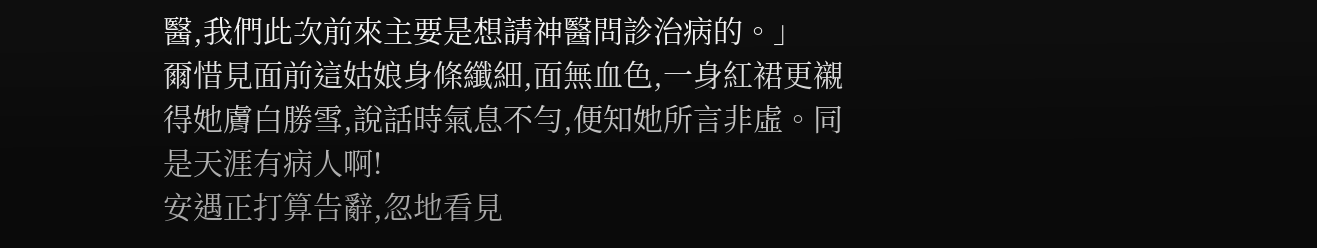醫,我們此次前來主要是想請神醫問診治病的。」
爾惜見面前這姑娘身條纖細,面無血色,一身紅裙更襯得她膚白勝雪,說話時氣息不勻,便知她所言非虛。同是天涯有病人啊!
安遇正打算告辭,忽地看見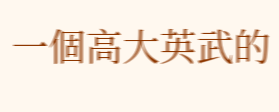一個高大英武的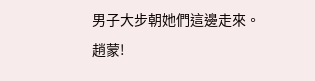男子大步朝她們這邊走來。
趙蒙!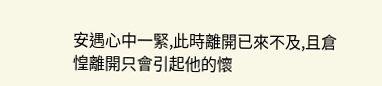安遇心中一緊,此時離開已來不及,且倉惶離開只會引起他的懷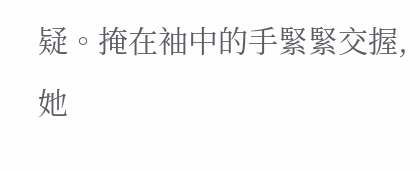疑。掩在袖中的手緊緊交握,她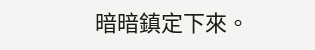暗暗鎮定下來。